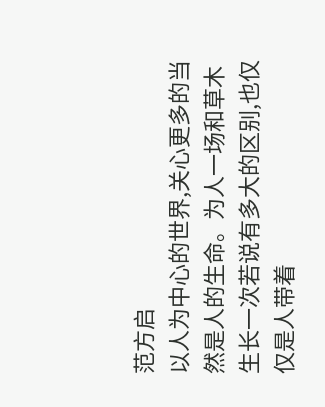范方启
以人为中心的世界,关心更多的当然是人的生命。为人一场和草木生长一次若说有多大的区别,也仅仅是人带着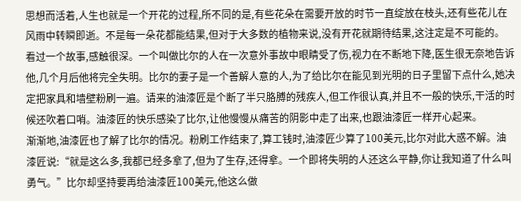思想而活着,人生也就是一个开花的过程,所不同的是,有些花朵在需要开放的时节一直绽放在枝头,还有些花儿在风雨中转瞬即逝。不是每一朵花都能结果,但对于大多数的植物来说,没有开花就期待结果,这注定是不可能的。
看过一个故事,感触很深。一个叫做比尔的人在一次意外事故中眼睛受了伤,视力在不断地下降,医生很无奈地告诉他,几个月后他将完全失明。比尔的妻子是一个善解人意的人,为了给比尔在能见到光明的日子里留下点什么,她决定把家具和墙壁粉刷一遍。请来的油漆匠是个断了半只胳膊的残疾人,但工作很认真,并且不一般的快乐,干活的时候还吹着口哨。油漆匠的快乐感染了比尔,让他慢慢从痛苦的阴影中走了出来,也跟油漆匠一样开心起来。
渐渐地,油漆匠也了解了比尔的情况。粉刷工作结束了,算工钱时,油漆匠少算了100美元,比尔对此大惑不解。油漆匠说:“就是这么多,我都已经多拿了,但为了生存,还得拿。一个即将失明的人还这么平静,你让我知道了什么叫勇气。”比尔却坚持要再给油漆匠100美元,他这么做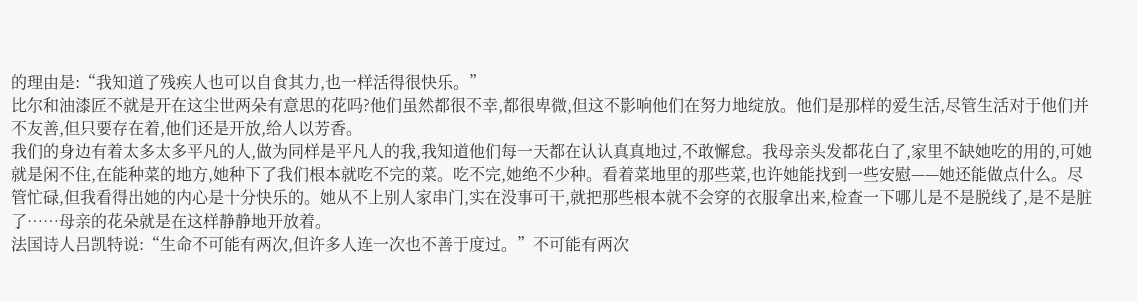的理由是:“我知道了残疾人也可以自食其力,也一样活得很快乐。”
比尔和油漆匠不就是开在这尘世两朵有意思的花吗?他们虽然都很不幸,都很卑微,但这不影响他们在努力地绽放。他们是那样的爱生活,尽管生活对于他们并不友善,但只要存在着,他们还是开放,给人以芳香。
我们的身边有着太多太多平凡的人,做为同样是平凡人的我,我知道他们每一天都在认认真真地过,不敢懈怠。我母亲头发都花白了,家里不缺她吃的用的,可她就是闲不住,在能种菜的地方,她种下了我们根本就吃不完的菜。吃不完,她绝不少种。看着菜地里的那些菜,也许她能找到一些安慰——她还能做点什么。尽管忙碌,但我看得出她的内心是十分快乐的。她从不上别人家串门,实在没事可干,就把那些根本就不会穿的衣服拿出来,检查一下哪儿是不是脱线了,是不是脏了……母亲的花朵就是在这样静静地开放着。
法国诗人吕凯特说:“生命不可能有两次,但许多人连一次也不善于度过。”不可能有两次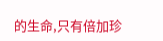的生命,只有倍加珍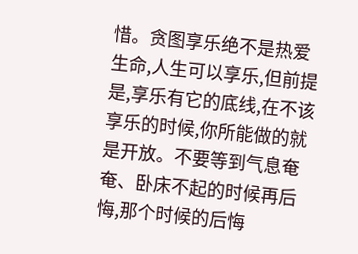惜。贪图享乐绝不是热爱生命,人生可以享乐,但前提是,享乐有它的底线,在不该享乐的时候,你所能做的就是开放。不要等到气息奄奄、卧床不起的时候再后悔,那个时候的后悔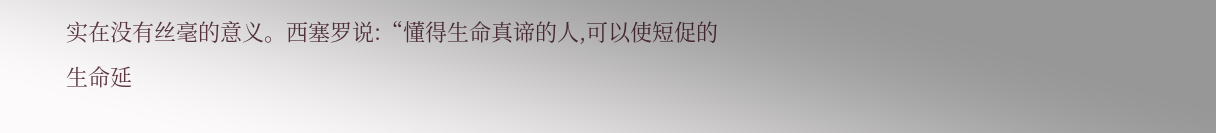实在没有丝毫的意义。西塞罗说:“懂得生命真谛的人,可以使短促的生命延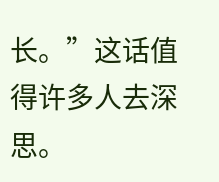长。”这话值得许多人去深思。